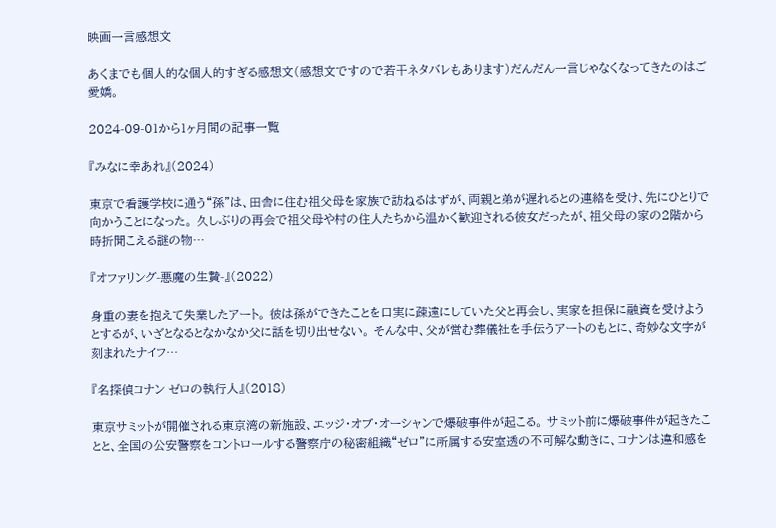映画一言感想文

あくまでも個人的な個人的すぎる感想文(感想文ですので若干ネタバレもあります)だんだん一言じゃなくなってきたのはご愛嬌。

2024-09-01から1ヶ月間の記事一覧

『みなに幸あれ』(2024)

東京で看護学校に通う“孫”は、田舎に住む祖父母を家族で訪ねるはずが、両親と弟が遅れるとの連絡を受け、先にひとりで向かうことになった。 久しぶりの再会で祖父母や村の住人たちから温かく歓迎される彼女だったが、祖父母の家の2階から時折聞こえる謎の物…

『オファリング-悪魔の生贄-』(2022)

身重の妻を抱えて失業したアート。 彼は孫ができたことを口実に疎遠にしていた父と再会し、実家を担保に融資を受けようとするが、いざとなるとなかなか父に話を切り出せない。 そんな中、父が営む葬儀社を手伝うアートのもとに、奇妙な文字が刻まれたナイフ…

『名探偵コナン ゼロの執行人』(2018)

東京サミットが開催される東京湾の新施設、エッジ・オブ・オーシャンで爆破事件が起こる。 サミット前に爆破事件が起きたことと、全国の公安警察をコントロールする警察庁の秘密組織“ゼロ”に所属する安室透の不可解な動きに、コナンは違和感を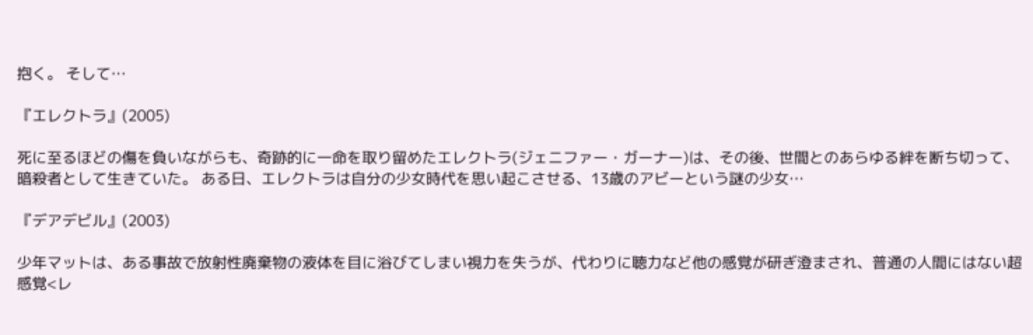抱く。 そして…

『エレクトラ』(2005)

死に至るほどの傷を負いながらも、奇跡的に一命を取り留めたエレクトラ(ジェニファー・ガーナー)は、その後、世間とのあらゆる絆を断ち切って、暗殺者として生きていた。 ある日、エレクトラは自分の少女時代を思い起こさせる、13歳のアビーという謎の少女…

『デアデビル』(2003)

少年マットは、ある事故で放射性廃棄物の液体を目に浴びてしまい視力を失うが、代わりに聴力など他の感覚が研ぎ澄まされ、普通の人間にはない超感覚<レ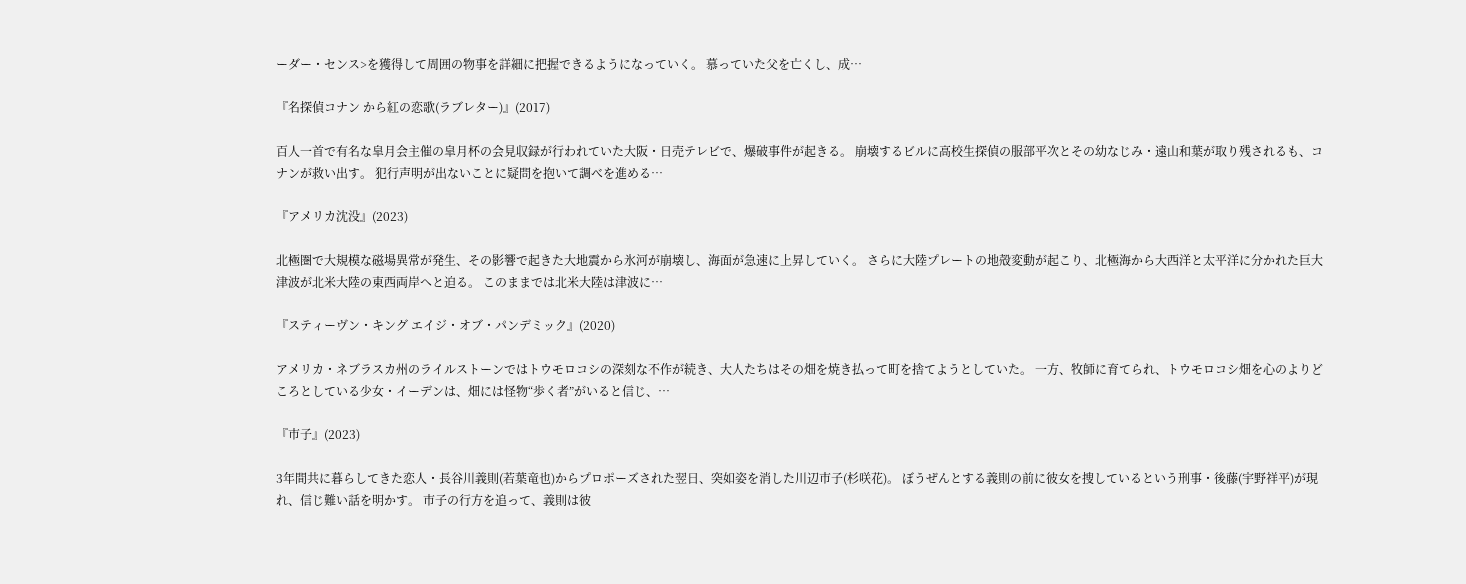ーダー・センス>を獲得して周囲の物事を詳細に把握できるようになっていく。 慕っていた父を亡くし、成…

『名探偵コナン から紅の恋歌(ラブレター)』(2017)

百人一首で有名な皐月会主催の皐月杯の会見収録が行われていた大阪・日売テレビで、爆破事件が起きる。 崩壊するビルに高校生探偵の服部平次とその幼なじみ・遠山和葉が取り残されるも、コナンが救い出す。 犯行声明が出ないことに疑問を抱いて調べを進める…

『アメリカ沈没』(2023)

北極圏で大規模な磁場異常が発生、その影響で起きた大地震から氷河が崩壊し、海面が急速に上昇していく。 さらに大陸プレートの地殻変動が起こり、北極海から大西洋と太平洋に分かれた巨大津波が北米大陸の東西両岸へと迫る。 このままでは北米大陸は津波に…

『スティーヴン・キング エイジ・オブ・パンデミック』(2020)

アメリカ・ネブラスカ州のライルストーンではトウモロコシの深刻な不作が続き、大人たちはその畑を焼き払って町を捨てようとしていた。 一方、牧師に育てられ、トウモロコシ畑を心のよりどころとしている少女・イーデンは、畑には怪物“歩く者”がいると信じ、…

『市子』(2023)

3年間共に暮らしてきた恋人・長谷川義則(若葉竜也)からプロポーズされた翌日、突如姿を消した川辺市子(杉咲花)。 ぼうぜんとする義則の前に彼女を捜しているという刑事・後藤(宇野祥平)が現れ、信じ難い話を明かす。 市子の行方を追って、義則は彼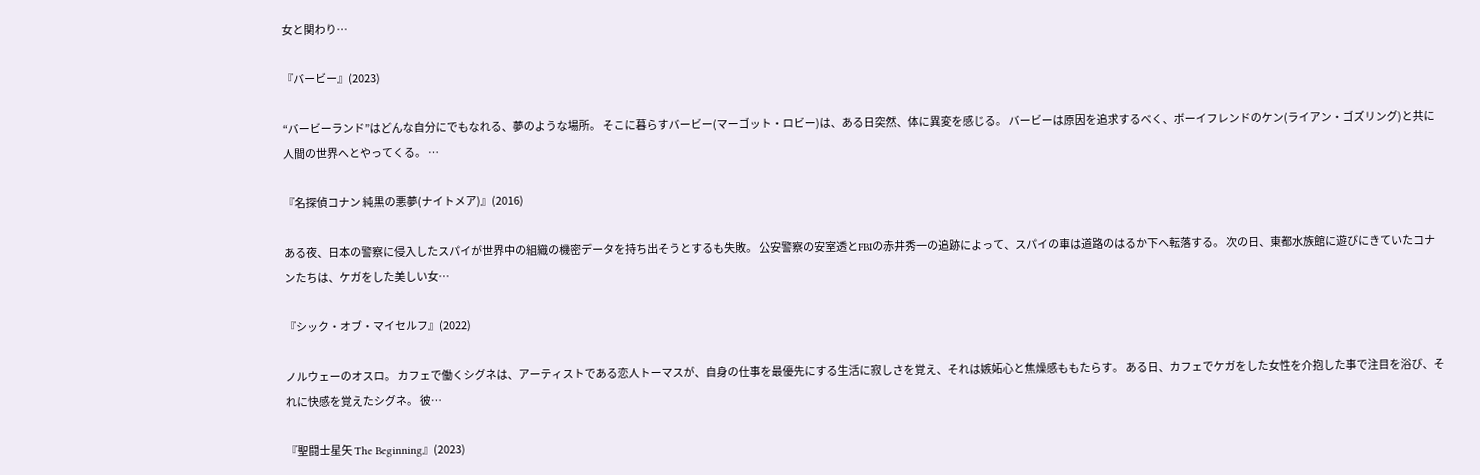女と関わり…

『バービー』(2023)

“バービーランド”はどんな自分にでもなれる、夢のような場所。 そこに暮らすバービー(マーゴット・ロビー)は、ある日突然、体に異変を感じる。 バービーは原因を追求するべく、ボーイフレンドのケン(ライアン・ゴズリング)と共に人間の世界へとやってくる。 …

『名探偵コナン 純黒の悪夢(ナイトメア)』(2016)

ある夜、日本の警察に侵入したスパイが世界中の組織の機密データを持ち出そうとするも失敗。 公安警察の安室透とFBIの赤井秀一の追跡によって、スパイの車は道路のはるか下へ転落する。 次の日、東都水族館に遊びにきていたコナンたちは、ケガをした美しい女…

『シック・オブ・マイセルフ』(2022)

ノルウェーのオスロ。 カフェで働くシグネは、アーティストである恋人トーマスが、自身の仕事を最優先にする生活に寂しさを覚え、それは嫉妬心と焦燥感ももたらす。 ある日、カフェでケガをした女性を介抱した事で注目を浴び、それに快感を覚えたシグネ。 彼…

『聖闘士星矢 The Beginning』(2023)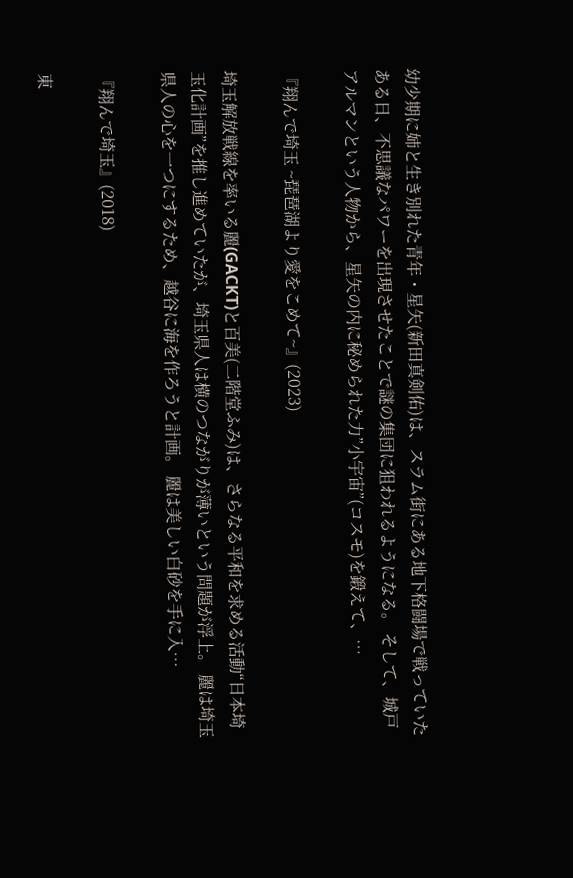幼少期に姉と生き別れた青年・星矢(新田真剣佑)は、スラム街にある地下格闘場で戦っていたある日、不思議なパワーを出現させたことで謎の集団に狙われるようになる。 そして、城戸アルマンという人物から、星矢の内に秘められた力”小宇宙”(コスモ)を鍛えて、…

『翔んで埼玉 ~琵琶湖より愛をこめて~』(2023)

埼玉解放戦線を率いる麗(GACKT)と百美(二階堂ふみ)は、さらなる平和を求める活動“日本埼玉化計画”を推し進めていたが、埼玉県人は横のつながりが薄いという問題が浮上。 麗は埼玉県人の心を一つにするため、越谷に海を作ろうと計画。 麗は美しい白砂を手に入…

『翔んで埼玉』(2018)

東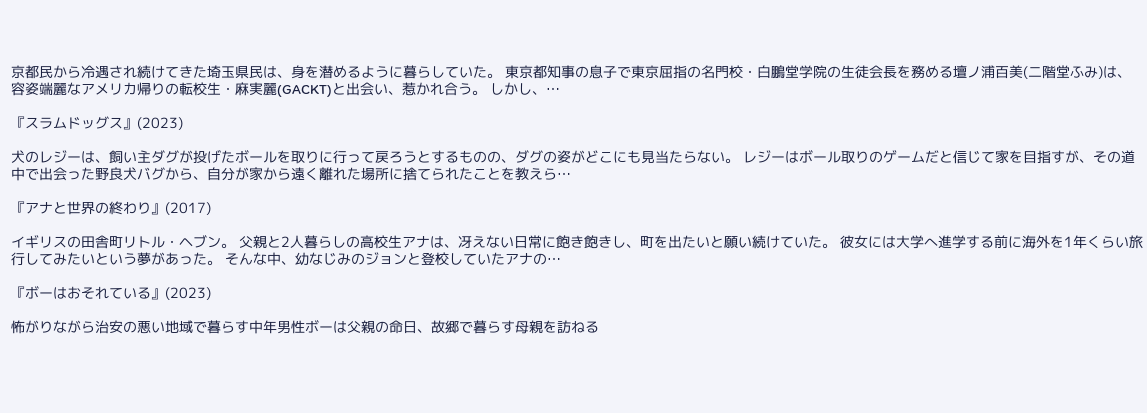京都民から冷遇され続けてきた埼玉県民は、身を潜めるように暮らしていた。 東京都知事の息子で東京屈指の名門校・白鵬堂学院の生徒会長を務める壇ノ浦百美(二階堂ふみ)は、容姿端麗なアメリカ帰りの転校生・麻実麗(GACKT)と出会い、惹かれ合う。 しかし、…

『スラムドッグス』(2023)

犬のレジーは、飼い主ダグが投げたボールを取りに行って戻ろうとするものの、ダグの姿がどこにも見当たらない。 レジーはボール取りのゲームだと信じて家を目指すが、その道中で出会った野良犬バグから、自分が家から遠く離れた場所に捨てられたことを教えら…

『アナと世界の終わり』(2017)

イギリスの田舎町リトル・ヘブン。 父親と2人暮らしの高校生アナは、冴えない日常に飽き飽きし、町を出たいと願い続けていた。 彼女には大学へ進学する前に海外を1年くらい旅行してみたいという夢があった。 そんな中、幼なじみのジョンと登校していたアナの…

『ボーはおそれている』(2023)

怖がりながら治安の悪い地域で暮らす中年男性ボーは父親の命日、故郷で暮らす母親を訪ねる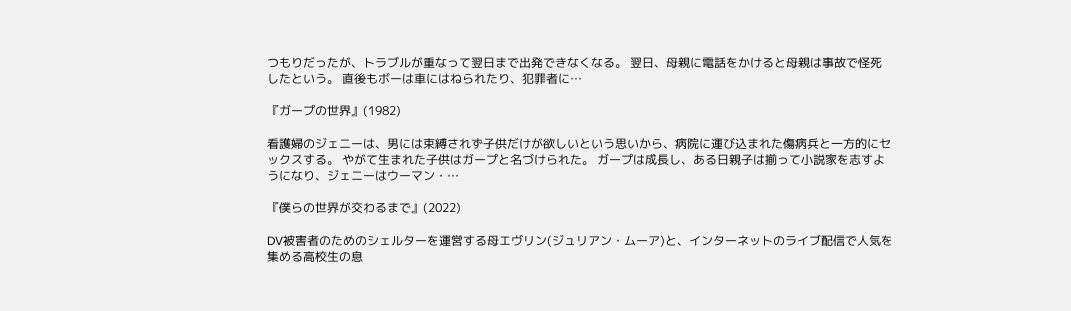つもりだったが、トラブルが重なって翌日まで出発できなくなる。 翌日、母親に電話をかけると母親は事故で怪死したという。 直後もボーは車にはねられたり、犯罪者に…

『ガープの世界』(1982)

看護婦のジェニーは、男には束縛されず子供だけが欲しいという思いから、病院に運び込まれた傷病兵と一方的にセックスする。 やがて生まれた子供はガープと名づけられた。 ガープは成長し、ある日親子は揃って小説家を志すようになり、ジェニーはウーマン・…

『僕らの世界が交わるまで』(2022)

DV被害者のためのシェルターを運営する母エヴリン(ジュリアン・ムーア)と、インターネットのライブ配信で人気を集める高校生の息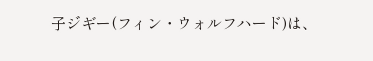子ジギー(フィン・ウォルフハード)は、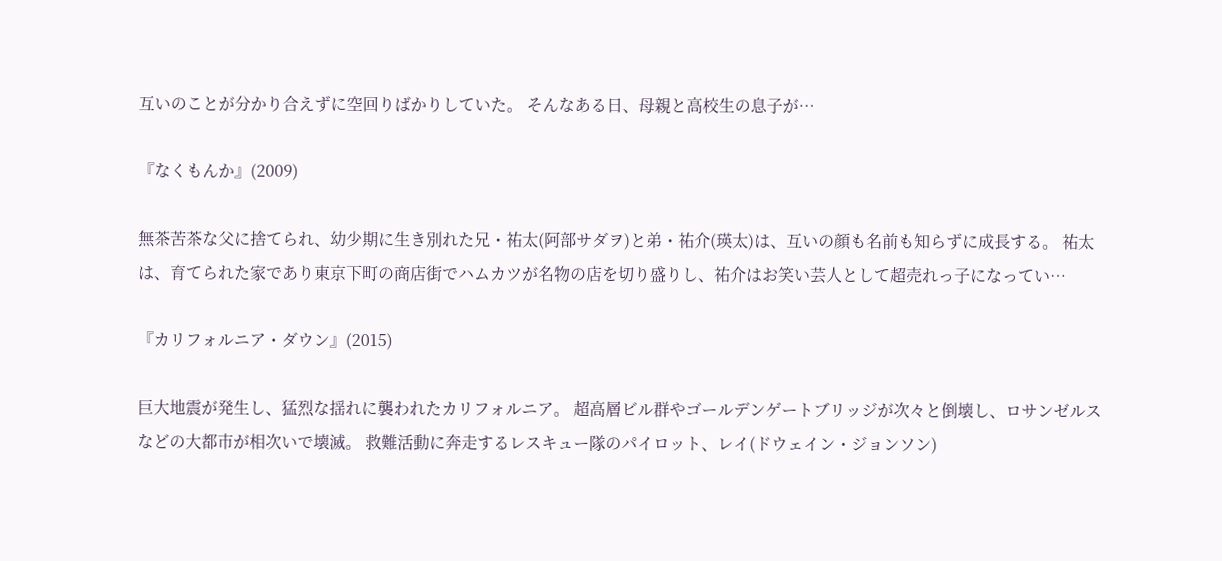互いのことが分かり合えずに空回りばかりしていた。 そんなある日、母親と高校生の息子が…

『なくもんか』(2009)

無茶苦茶な父に捨てられ、幼少期に生き別れた兄・祐太(阿部サダヲ)と弟・祐介(瑛太)は、互いの顔も名前も知らずに成長する。 祐太は、育てられた家であり東京下町の商店街でハムカツが名物の店を切り盛りし、祐介はお笑い芸人として超売れっ子になってい…

『カリフォルニア・ダウン』(2015)

巨大地震が発生し、猛烈な揺れに襲われたカリフォルニア。 超高層ビル群やゴールデンゲートブリッジが次々と倒壊し、ロサンゼルスなどの大都市が相次いで壊滅。 救難活動に奔走するレスキュー隊のパイロット、レイ(ドウェイン・ジョンソン)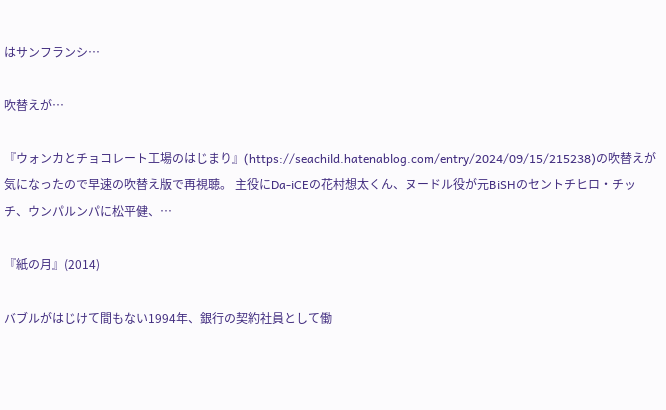はサンフランシ…

吹替えが…

『ウォンカとチョコレート工場のはじまり』(https://seachild.hatenablog.com/entry/2024/09/15/215238)の吹替えが気になったので早速の吹替え版で再視聴。 主役にDa-iCEの花村想太くん、ヌードル役が元BiSHのセントチヒロ・チッチ、ウンパルンパに松平健、…

『紙の月』(2014)

バブルがはじけて間もない1994年、銀行の契約社員として働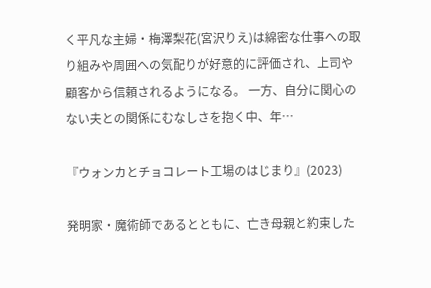く平凡な主婦・梅澤梨花(宮沢りえ)は綿密な仕事への取り組みや周囲への気配りが好意的に評価され、上司や顧客から信頼されるようになる。 一方、自分に関心のない夫との関係にむなしさを抱く中、年…

『ウォンカとチョコレート工場のはじまり』(2023)

発明家・魔術師であるとともに、亡き母親と約束した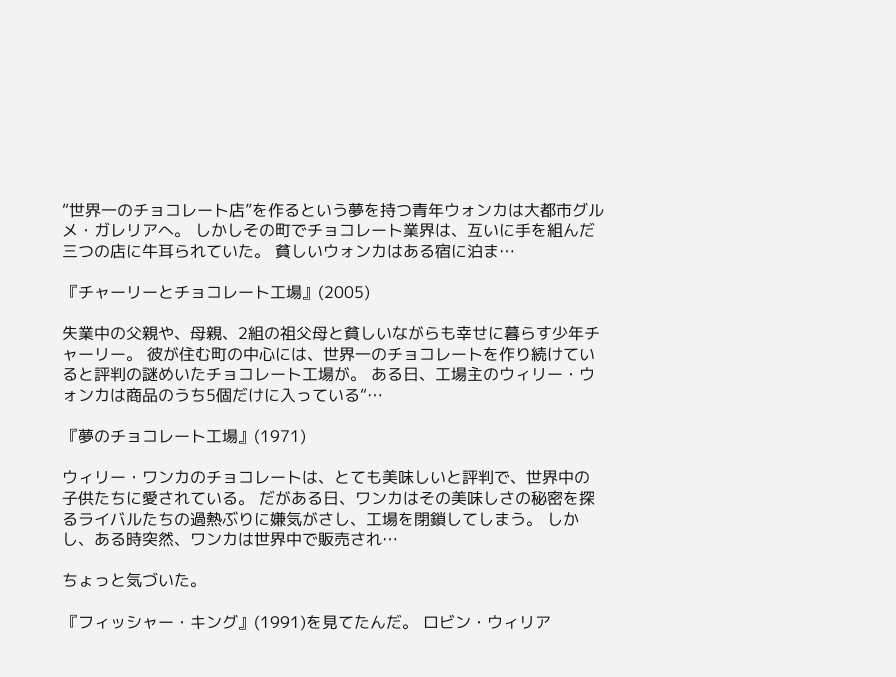“世界一のチョコレート店”を作るという夢を持つ青年ウォンカは大都市グルメ・ガレリアへ。 しかしその町でチョコレート業界は、互いに手を組んだ三つの店に牛耳られていた。 貧しいウォンカはある宿に泊ま…

『チャーリーとチョコレート工場』(2005)

失業中の父親や、母親、2組の祖父母と貧しいながらも幸せに暮らす少年チャーリー。 彼が住む町の中心には、世界一のチョコレートを作り続けていると評判の謎めいたチョコレート工場が。 ある日、工場主のウィリー・ウォンカは商品のうち5個だけに入っている“…

『夢のチョコレート工場』(1971)

ウィリー・ワンカのチョコレートは、とても美味しいと評判で、世界中の子供たちに愛されている。 だがある日、ワンカはその美味しさの秘密を探るライバルたちの過熱ぶりに嫌気がさし、工場を閉鎖してしまう。 しかし、ある時突然、ワンカは世界中で販売され…

ちょっと気づいた。

『フィッシャー・キング』(1991)を見てたんだ。 ロビン・ウィリア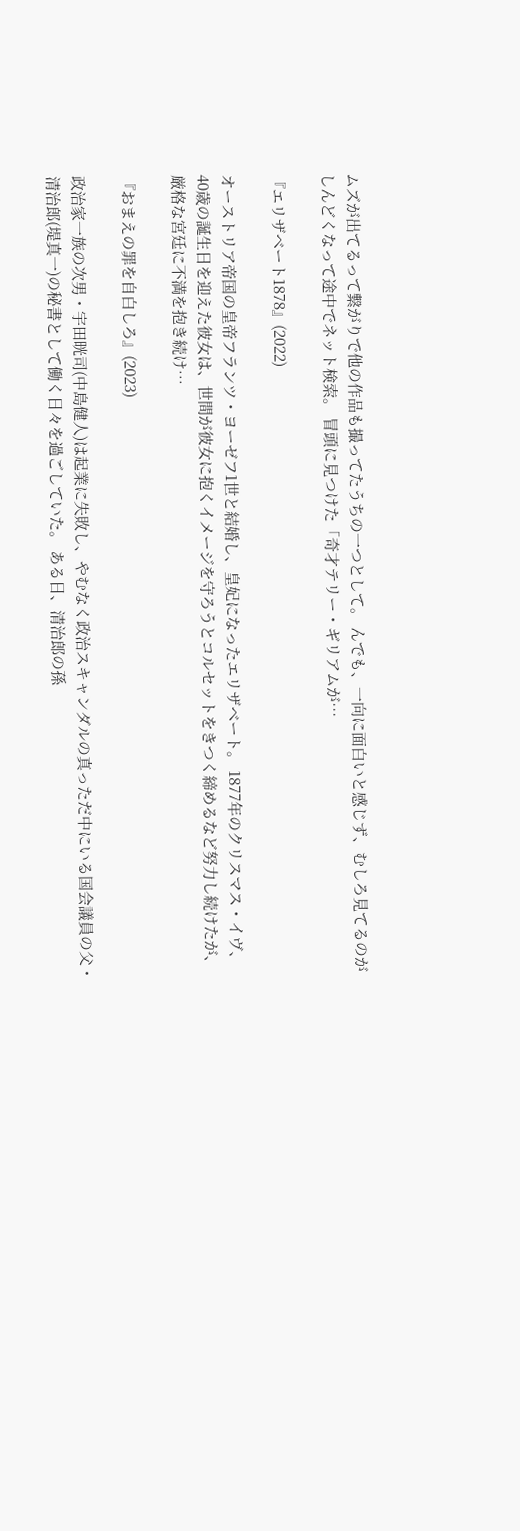ムズが出てるって繋がりで他の作品も撮ってたうちの一つとして。 んでも、一向に面白いと感じず、むしろ見てるのがしんどくなって途中でネット検索。 冒頭に見つけた「奇才テリー・ギリアムが…

『エリザベート1878』(2022)

オーストリア帝国の皇帝フランツ・ヨーゼフ1世と結婚し、皇妃になったエリザベート。 1877年のクリスマス・イヴ、40歳の誕生日を迎えた彼女は、世間が彼女に抱くイメージを守ろうとコルセットをきつく締めるなど努力し続けたが、厳格な宮廷に不満を抱き続け…

『おまえの罪を自白しろ』(2023)

政治家一族の次男・宇田晄司(中島健人)は起業に失敗し、やむなく政治スキャンダルの真っただ中にいる国会議員の父・清治郎(堤真一)の秘書として働く日々を過ごしていた。 ある日、清治郎の孫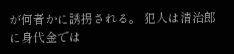が何者かに誘拐される。 犯人は清治郎に身代金では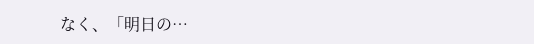なく、「明日の…